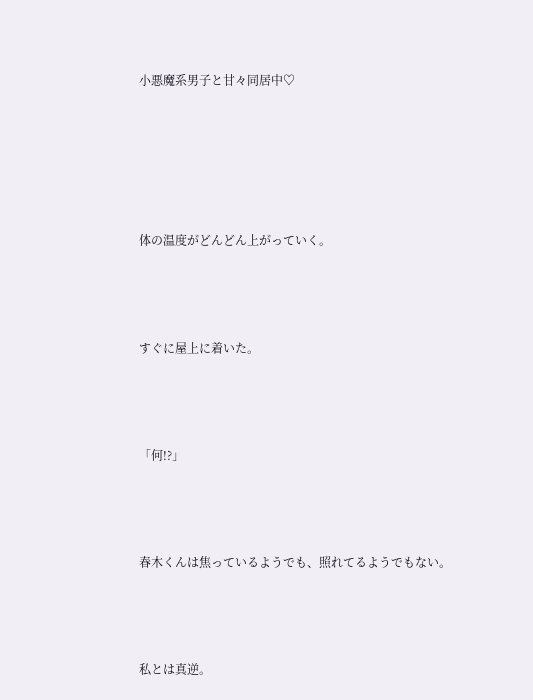小悪魔系男子と甘々同居中♡





体の温度がどんどん上がっていく。



すぐに屋上に着いた。



「何!?」



春木くんは焦っているようでも、照れてるようでもない。



私とは真逆。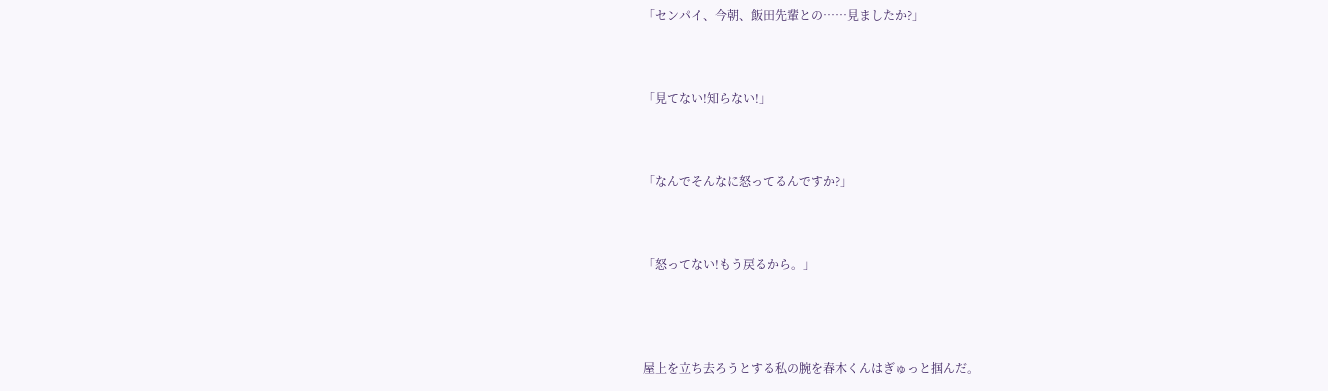「センパイ、今朝、飯田先輩との……見ましたか?」



「見てない!知らない!」



「なんでそんなに怒ってるんですか?」



「怒ってない!もう戻るから。」




屋上を立ち去ろうとする私の腕を春木くんはぎゅっと掴んだ。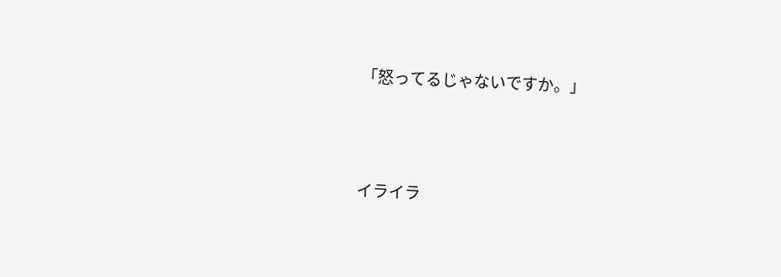「怒ってるじゃないですか。」




イライラ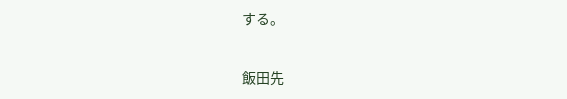する。


飯田先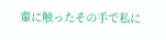輩に触ったその手で私に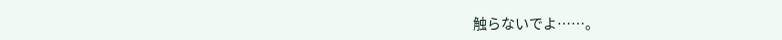触らないでよ……。